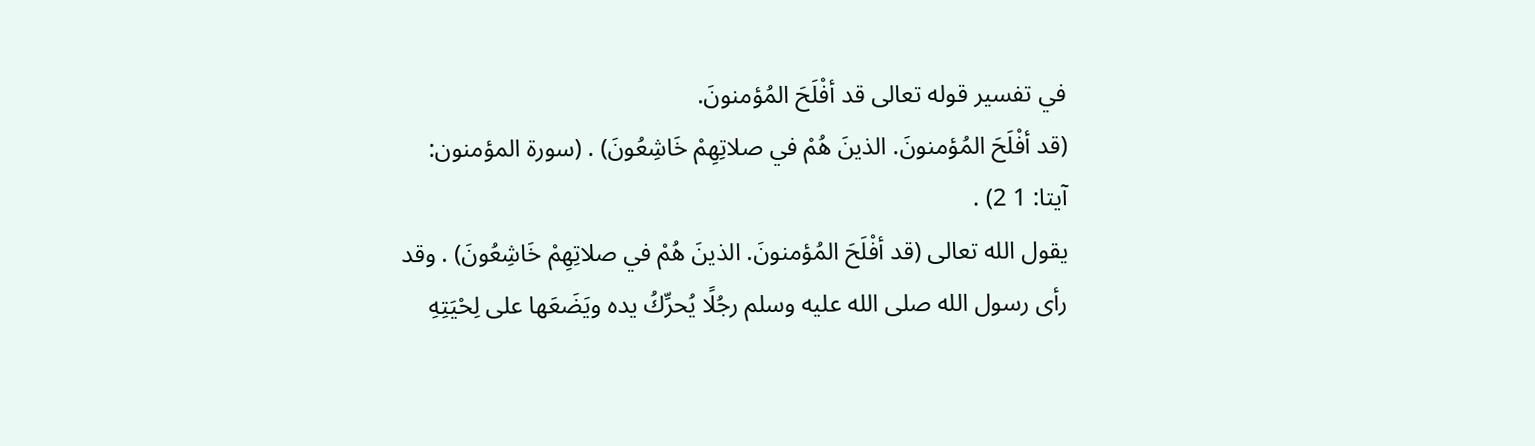في تفسير قوله تعالى قد أفْلَحَ المُؤمنونَ.
(قد أفْلَحَ المُؤمنونَ. الذينَ هُمْ في صلاتِهِمْ خَاشِعُونَ) . (سورة المؤمنون: آيتا: 1 2) .
يقول الله تعالى (قد أفْلَحَ المُؤمنونَ. الذينَ هُمْ في صلاتِهِمْ خَاشِعُونَ) . وقد رأى رسول الله صلى الله عليه وسلم رجُلًا يُحرِّكُ يده ويَضَعَها على لِحْيَتِهِ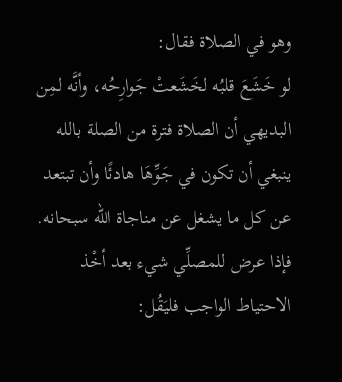وهو في الصلاة فقال:
لو خَشَعَ قلبُه لخَشَعتْ جَوارِحُه، وأنَّه لمِن البديهي أن الصلاة فترة من الصلة بالله ينبغي أن تكون في جَوِّهَا هادئًا وأن تبتعد عن كل ما يشغل عن مناجاة الله سبحانه.
فإذا عرض للمصلِّي شيء بعد أخْذ الاحتياط الواجب فليَقُل: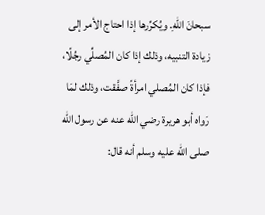سبحانَ اللهِ. ويُكرِّرها إذا احتاج الأمر إلى زيادة التنبيه، وذلك إذا كان المُصلِّي رجُلًا، فإذا كان المُصلي امرأةً صفَّقت، وذلك لمَا رَواه أبو هريرة رضي الله عنه عن رسول الله صلى الله عليه وسلم أنه قال: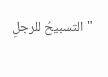"التسبيحُ للرجلِ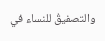والتصفيقُ للنساء في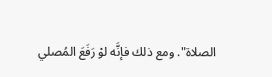الصلاة". ومع ذلك فإنَّه لوْ رَفَعَ المُصلي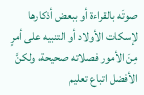صوتَه بالقراءة أو ببعض أذكارها لإسكات الأولاد أو التنبيه على أمرٍ مِنَ الأمور فصلاته صحيحة، ولكنَّ الأفضل اتباع تعليم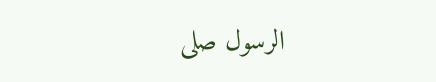الرسول صلى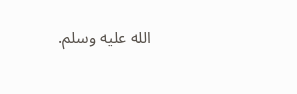الله عليه وسلم.